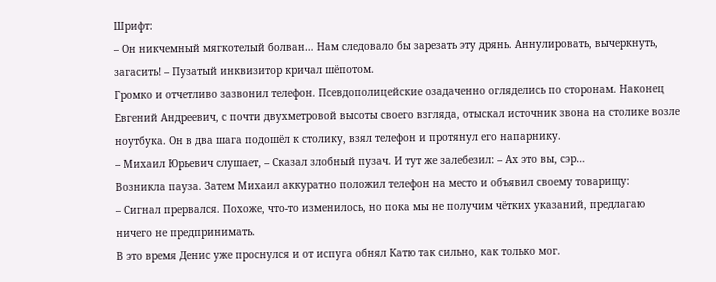Шрифт:
– Он никчемный мягкотелый болван… Нам следовало бы зарезать эту дрянь. Аннулировать, вычеркнуть, загасить! – Пузатый инквизитор кричал шёпотом.
Громко и отчетливо зазвонил телефон. Псевдополицейские озадаченно огляделись по сторонам. Наконец Евгений Андреевич, с почти двухметровой высоты своего взгляда, отыскал источник звона на столике возле ноутбука. Он в два шага подошёл к столику, взял телефон и протянул его напарнику.
– Михаил Юрьевич слушает, – Сказал злобный пузач. И тут же залебезил: – Ах это вы, сэр…
Возникла пауза. Затем Михаил аккуратно положил телефон на место и объявил своему товарищу:
– Сигнал прервался. Похоже, что-то изменилось, но пока мы не получим чётких указаний, предлагаю ничего не предпринимать.
В это время Денис уже проснулся и от испуга обнял Катю так сильно, как только мог.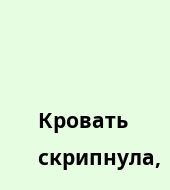Кровать скрипнула,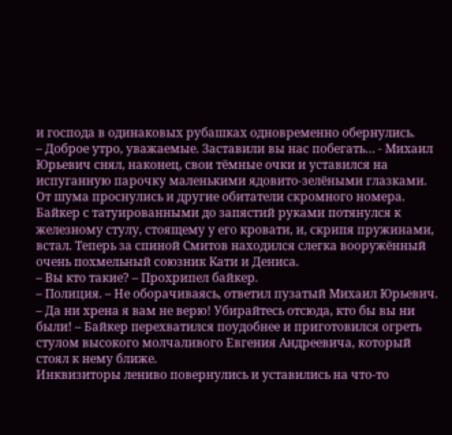и господа в одинаковых рубашках одновременно обернулись.
– Доброе утро, уважаемые. Заставили вы нас побегать… - Михаил Юрьевич снял, наконец, свои тёмные очки и уставился на испуганную парочку маленькими ядовито-зелёными глазками.
От шума проснулись и другие обитатели скромного номера. Байкер с татуированными до запястий руками потянулся к железному стулу, стоящему у его кровати, и, скрипя пружинами, встал. Теперь за спиной Смитов находился слегка вооружённый очень похмельный союзник Кати и Дениса.
– Вы кто такие? – Прохрипел байкер.
– Полиция. – Не оборачиваясь, ответил пузатый Михаил Юрьевич.
– Да ни хрена я вам не верю! Убирайтесь отсюда, кто бы вы ни были! – Байкер перехватился поудобнее и приготовился огреть стулом высокого молчаливого Евгения Андреевича, который стоял к нему ближе.
Инквизиторы лениво повернулись и уставились на что-то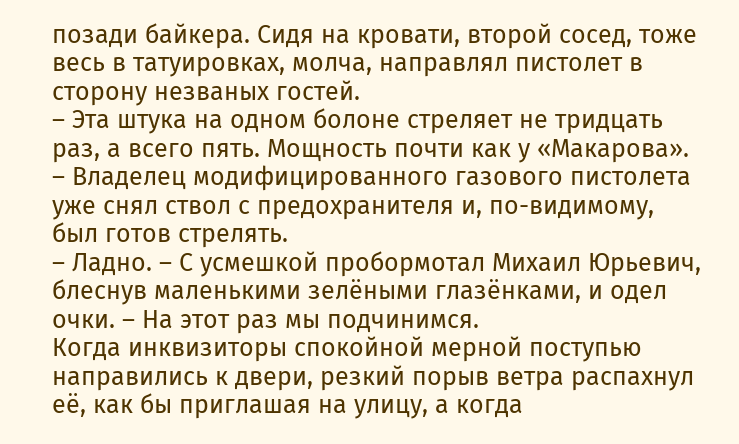позади байкера. Сидя на кровати, второй сосед, тоже весь в татуировках, молча, направлял пистолет в сторону незваных гостей.
– Эта штука на одном болоне стреляет не тридцать раз, а всего пять. Мощность почти как у «Макарова». – Владелец модифицированного газового пистолета уже снял ствол с предохранителя и, по-видимому, был готов стрелять.
– Ладно. – С усмешкой пробормотал Михаил Юрьевич, блеснув маленькими зелёными глазёнками, и одел очки. – На этот раз мы подчинимся.
Когда инквизиторы спокойной мерной поступью направились к двери, резкий порыв ветра распахнул её, как бы приглашая на улицу, а когда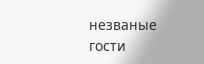незваные гости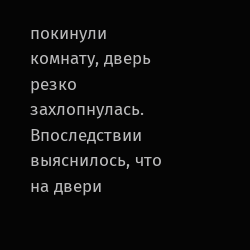покинули комнату, дверь резко захлопнулась. Впоследствии выяснилось, что на двери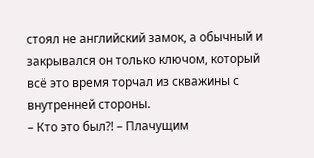стоял не английский замок, а обычный и закрывался он только ключом, который всё это время торчал из скважины с внутренней стороны.
– Кто это был?! – Плачущим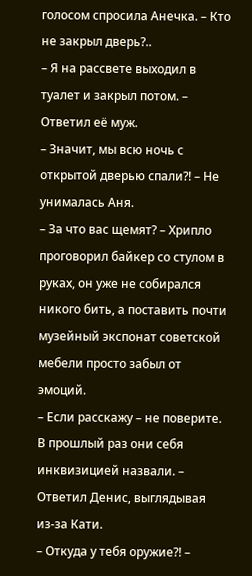голосом спросила Анечка. – Кто не закрыл дверь?..
– Я на рассвете выходил в туалет и закрыл потом. – Ответил её муж.
– Значит, мы всю ночь с открытой дверью спали?! – Не унималась Аня.
– За что вас щемят? – Хрипло проговорил байкер со стулом в руках, он уже не собирался никого бить, а поставить почти музейный экспонат советской мебели просто забыл от эмоций.
– Если расскажу – не поверите. В прошлый раз они себя инквизицией назвали. – Ответил Денис, выглядывая из-за Кати.
– Откуда у тебя оружие?! –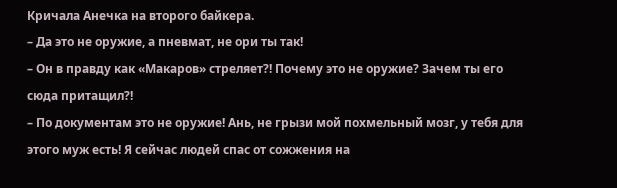Кричала Анечка на второго байкера.
– Да это не оружие, а пневмат, не ори ты так!
– Он в правду как «Макаров» стреляет?! Почему это не оружие? Зачем ты его сюда притащил?!
– По документам это не оружие! Ань, не грызи мой похмельный мозг, у тебя для этого муж есть! Я сейчас людей спас от сожжения на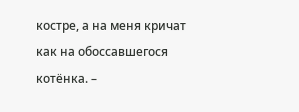костре, а на меня кричат как на обоссавшегося котёнка. –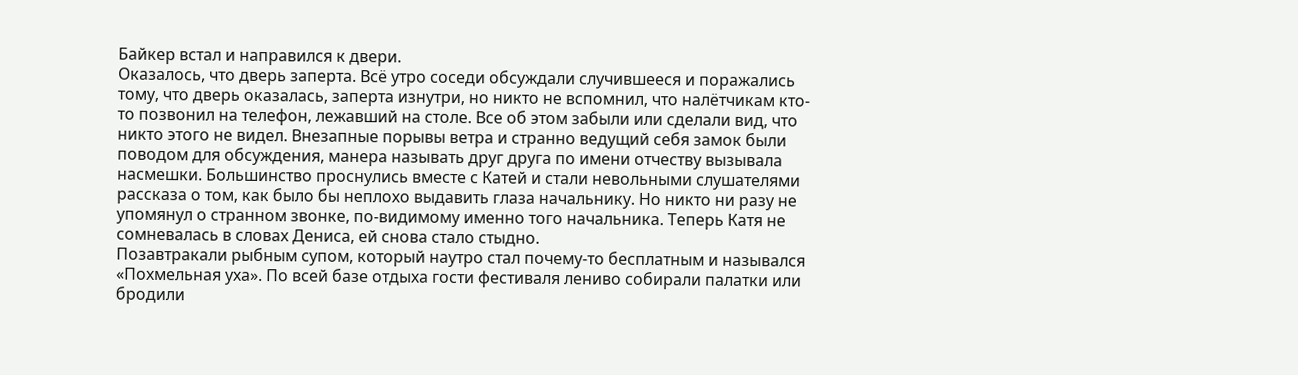Байкер встал и направился к двери.
Оказалось, что дверь заперта. Всё утро соседи обсуждали случившееся и поражались тому, что дверь оказалась, заперта изнутри, но никто не вспомнил, что налётчикам кто-то позвонил на телефон, лежавший на столе. Все об этом забыли или сделали вид, что никто этого не видел. Внезапные порывы ветра и странно ведущий себя замок были поводом для обсуждения, манера называть друг друга по имени отчеству вызывала насмешки. Большинство проснулись вместе с Катей и стали невольными слушателями рассказа о том, как было бы неплохо выдавить глаза начальнику. Но никто ни разу не упомянул о странном звонке, по-видимому именно того начальника. Теперь Катя не сомневалась в словах Дениса, ей снова стало стыдно.
Позавтракали рыбным супом, который наутро стал почему-то бесплатным и назывался «Похмельная уха». По всей базе отдыха гости фестиваля лениво собирали палатки или бродили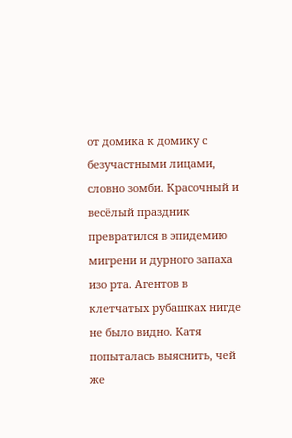от домика к домику с безучастными лицами, словно зомби. Красочный и весёлый праздник превратился в эпидемию мигрени и дурного запаха изо рта. Агентов в клетчатых рубашках нигде не было видно. Катя попыталась выяснить, чей же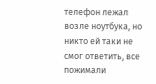телефон лежал возле ноутбука, но никто ей таки не смог ответить, все пожимали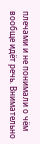плечами и не понимали о чём вообще идёт речь. Внимательно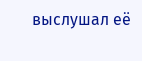выслушал её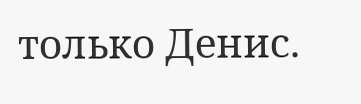только Денис.